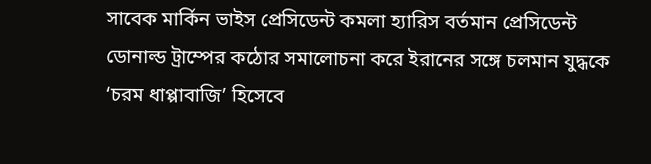সাবেক মার্কিন ভাইস প্রেসিডেন্ট কমলা হ্যারিস বর্তমান প্রেসিডেন্ট ডোনাল্ড ট্রাম্পের কঠোর সমালোচনা করে ইরানের সঙ্গে চলমান যুদ্ধকে ‘চরম ধাপ্পাবাজি’ হিসেবে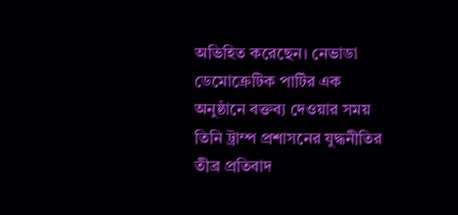অভিহিত করেছেন। নেভাডা ডেমোক্রেটিক পার্টির এক অনুষ্ঠানে বক্তব্য দেওয়ার সময় তিনি ট্রাম্প প্রশাসনের যুদ্ধনীতির তীব্র প্রতিবাদ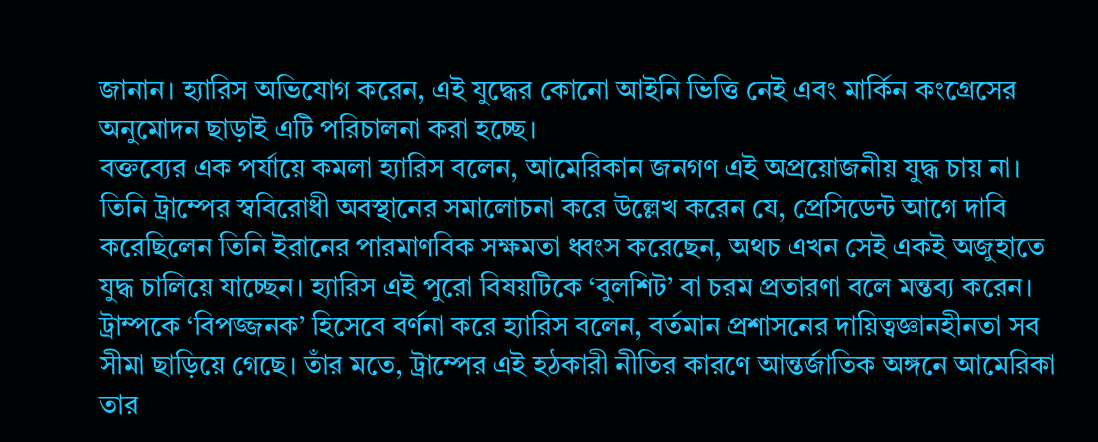জানান। হ্যারিস অভিযোগ করেন, এই যুদ্ধের কোনো আইনি ভিত্তি নেই এবং মার্কিন কংগ্রেসের অনুমোদন ছাড়াই এটি পরিচালনা করা হচ্ছে।
বক্তব্যের এক পর্যায়ে কমলা হ্যারিস বলেন, আমেরিকান জনগণ এই অপ্রয়োজনীয় যুদ্ধ চায় না। তিনি ট্রাম্পের স্ববিরোধী অবস্থানের সমালোচনা করে উল্লেখ করেন যে, প্রেসিডেন্ট আগে দাবি করেছিলেন তিনি ইরানের পারমাণবিক সক্ষমতা ধ্বংস করেছেন, অথচ এখন সেই একই অজুহাতে যুদ্ধ চালিয়ে যাচ্ছেন। হ্যারিস এই পুরো বিষয়টিকে ‘বুলশিট’ বা চরম প্রতারণা বলে মন্তব্য করেন।
ট্রাম্পকে ‘বিপজ্জনক’ হিসেবে বর্ণনা করে হ্যারিস বলেন, বর্তমান প্রশাসনের দায়িত্বজ্ঞানহীনতা সব সীমা ছাড়িয়ে গেছে। তাঁর মতে, ট্রাম্পের এই হঠকারী নীতির কারণে আন্তর্জাতিক অঙ্গনে আমেরিকা তার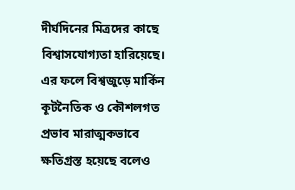দীর্ঘদিনের মিত্রদের কাছে বিশ্বাসযোগ্যতা হারিয়েছে। এর ফলে বিশ্বজুড়ে মার্কিন কূটনৈতিক ও কৌশলগত প্রভাব মারাত্মকভাবে ক্ষতিগ্রস্ত হয়েছে বলেও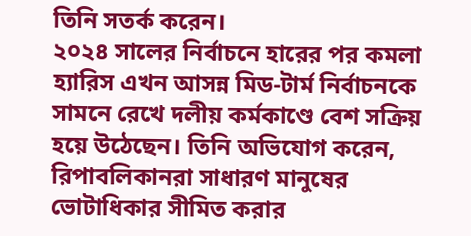তিনি সতর্ক করেন।
২০২৪ সালের নির্বাচনে হারের পর কমলা হ্যারিস এখন আসন্ন মিড-টার্ম নির্বাচনকে সামনে রেখে দলীয় কর্মকাণ্ডে বেশ সক্রিয় হয়ে উঠেছেন। তিনি অভিযোগ করেন, রিপাবলিকানরা সাধারণ মানুষের ভোটাধিকার সীমিত করার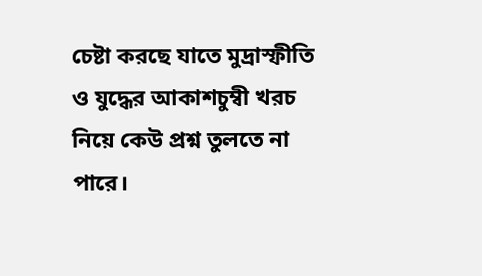চেষ্টা করছে যাতে মুদ্রাস্ফীতি ও যুদ্ধের আকাশচুম্বী খরচ নিয়ে কেউ প্রশ্ন তুলতে না পারে।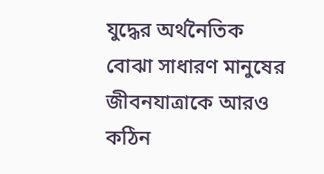যুদ্ধের অর্থনৈতিক বোঝা সাধারণ মানুষের জীবনযাত্রাকে আরও কঠিন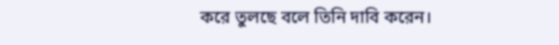করে তুলছে বলে তিনি দাবি করেন।